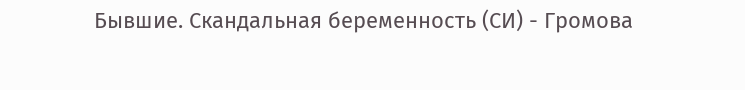Бывшие. Скандальная беременность (СИ) - Громова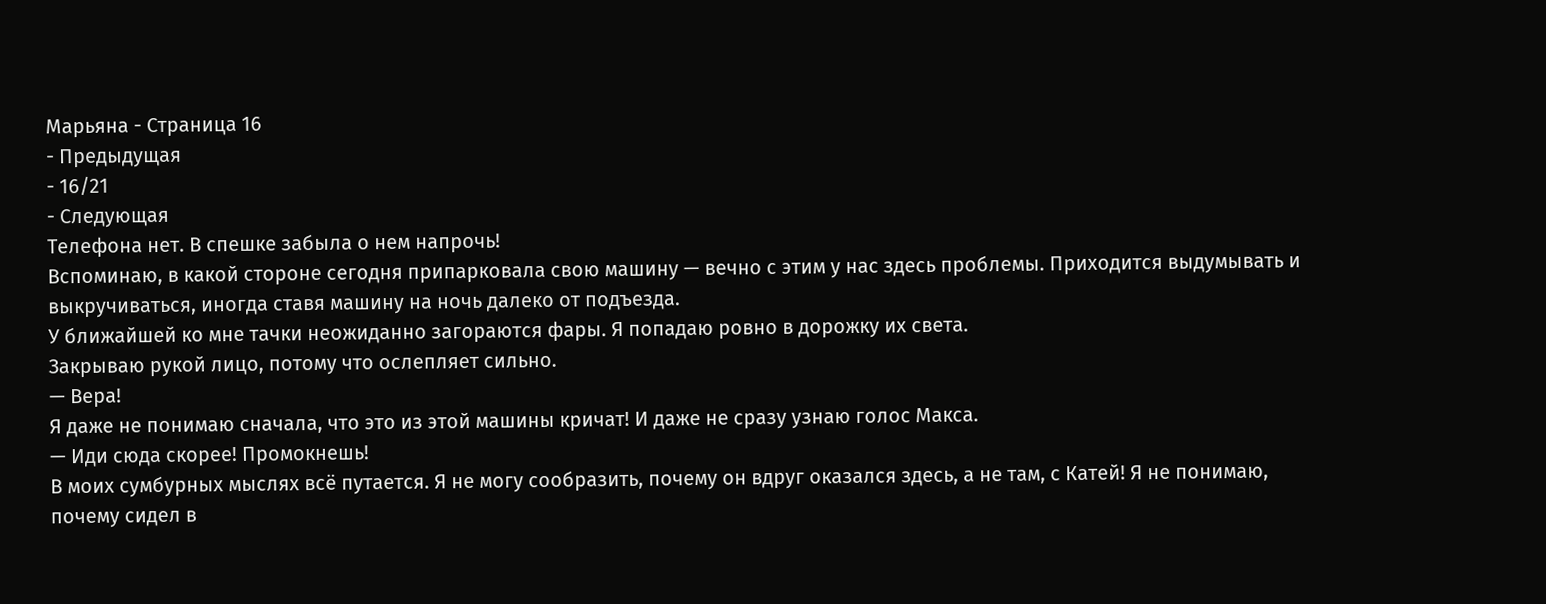Марьяна - Страница 16
- Предыдущая
- 16/21
- Следующая
Телефона нет. В спешке забыла о нем напрочь!
Вспоминаю, в какой стороне сегодня припарковала свою машину — вечно с этим у нас здесь проблемы. Приходится выдумывать и выкручиваться, иногда ставя машину на ночь далеко от подъезда.
У ближайшей ко мне тачки неожиданно загораются фары. Я попадаю ровно в дорожку их света.
Закрываю рукой лицо, потому что ослепляет сильно.
— Вера!
Я даже не понимаю сначала, что это из этой машины кричат! И даже не сразу узнаю голос Макса.
— Иди сюда скорее! Промокнешь!
В моих сумбурных мыслях всё путается. Я не могу сообразить, почему он вдруг оказался здесь, а не там, с Катей! Я не понимаю, почему сидел в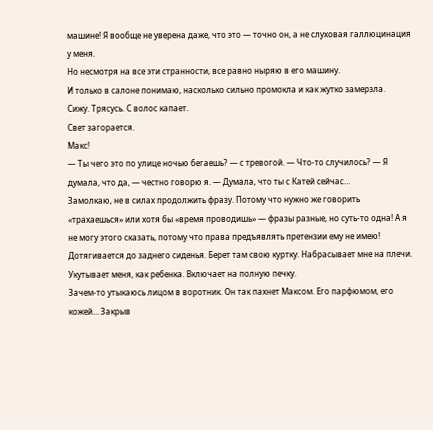машине! Я вообще не уверена даже, что это — точно он, а не слуховая галлюцинация у меня.
Но несмотря на все эти странности, все равно ныряю в его машину.
И только в салоне понимаю, насколько сильно промокла и как жутко замерзла.
Сижу. Трясусь. С волос капает.
Свет загорается.
Макс!
— Ты чего это по улице ночью бегаешь? — с тревогой. — Что-то случилось? — Я думала, что да, — честно говорю я. — Думала, что ты с Катей сейчас…
Замолкаю, не в силах продолжить фразу. Потому что нужно же говорить «трахаешься» или хотя бы «время проводишь» — фразы разные, но суть-то одна! А я не могу этого сказать, потому что права предъявлять претензии ему не имею!
Дотягивается до заднего сиденья. Берет там свою куртку. Набрасывает мне на плечи. Укутывает меня, как ребенка. Включает на полную печку.
Зачем-то утыкаюсь лицом в воротник. Он так пахнет Максом. Его парфюмом, его кожей… Закрыв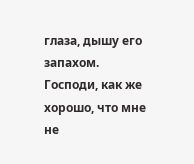глаза, дышу его запахом.
Господи, как же хорошо, что мне не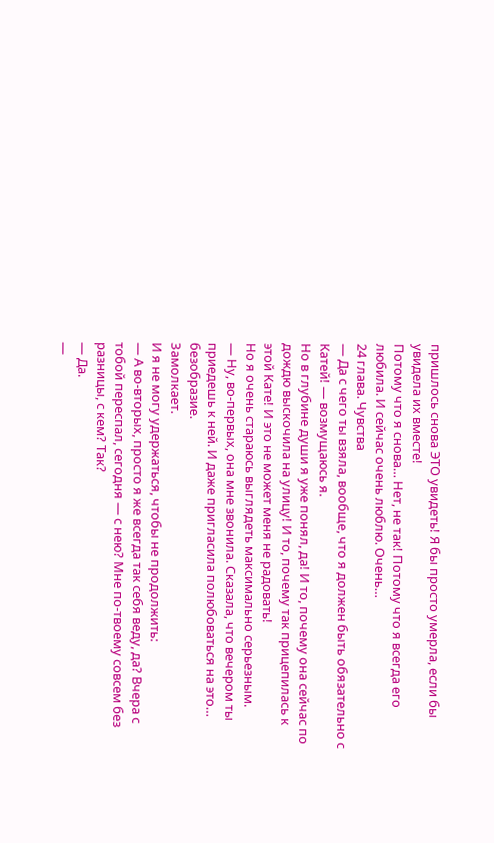пришлось снова ЭТО увидеть! Я бы просто умерла, если бы увидела их вместе!
Потому что я снова… Нет, не так! Потому что я всегда его любила. И сейчас очень люблю. Очень…
24 глава. Чувства
— Да с чего ты взяла, вообще, что я должен быть обязательно с Катей! — возмущаюсь я.
Но в глубине души я уже понял, да! И то, почему она сейчас по дождю выскочила на улицу! И то, почему так прицепилась к этой Кате! И это не может меня не радовать!
Но я очень стараюсь выглядеть максимально серьезным.
— Ну, во-первых, она мне звонила. Сказала, что вечером ты приедешь к ней. И даже пригласила полюбоваться на это… безобразие.
Замолкает.
И я не могу удержаться, чтобы не продолжить:
— А во-вторых, просто я же всегда так себя веду, да? Вчера с тобой переспал, сегодня — с нею? Мне по-твоему совсем без разницы, с кем? Так?
— Да.
—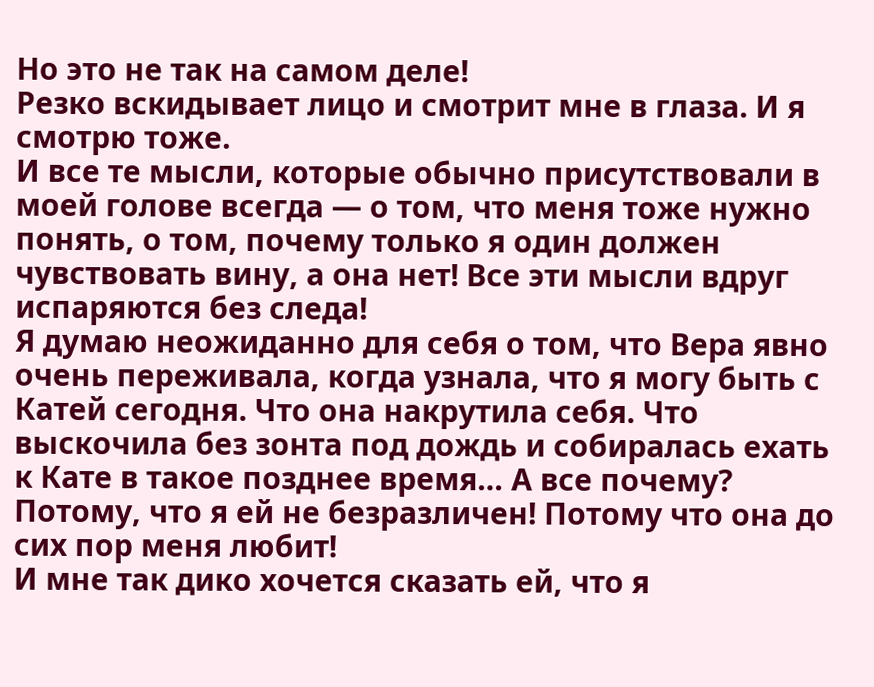Но это не так на самом деле!
Резко вскидывает лицо и смотрит мне в глаза. И я смотрю тоже.
И все те мысли, которые обычно присутствовали в моей голове всегда — о том, что меня тоже нужно понять, о том, почему только я один должен чувствовать вину, а она нет! Все эти мысли вдруг испаряются без следа!
Я думаю неожиданно для себя о том, что Вера явно очень переживала, когда узнала, что я могу быть с Катей сегодня. Что она накрутила себя. Что выскочила без зонта под дождь и собиралась ехать к Кате в такое позднее время… А все почему?
Потому, что я ей не безразличен! Потому что она до сих пор меня любит!
И мне так дико хочется сказать ей, что я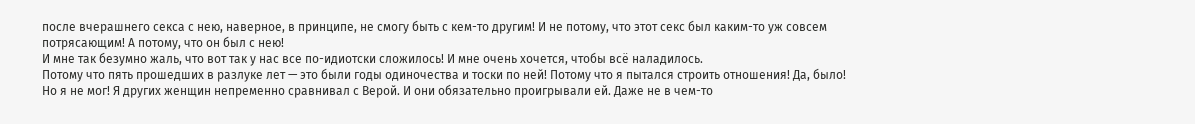после вчерашнего секса с нею, наверное, в принципе, не смогу быть с кем-то другим! И не потому, что этот секс был каким-то уж совсем потрясающим! А потому, что он был с нею!
И мне так безумно жаль, что вот так у нас все по-идиотски сложилось! И мне очень хочется, чтобы всё наладилось.
Потому что пять прошедших в разлуке лет — это были годы одиночества и тоски по ней! Потому что я пытался строить отношения! Да, было! Но я не мог! Я других женщин непременно сравнивал с Верой. И они обязательно проигрывали ей. Даже не в чем-то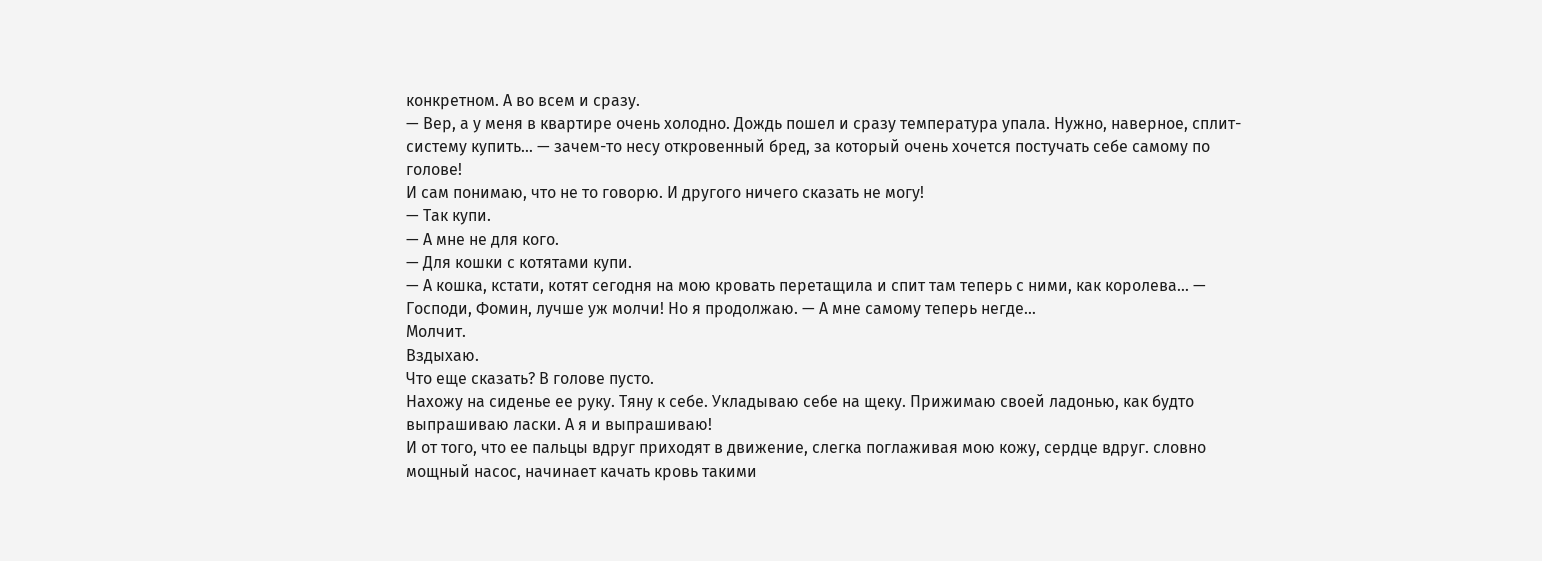конкретном. А во всем и сразу.
— Вер, а у меня в квартире очень холодно. Дождь пошел и сразу температура упала. Нужно, наверное, сплит-систему купить… — зачем-то несу откровенный бред, за который очень хочется постучать себе самому по голове!
И сам понимаю, что не то говорю. И другого ничего сказать не могу!
— Так купи.
— А мне не для кого.
— Для кошки с котятами купи.
— А кошка, кстати, котят сегодня на мою кровать перетащила и спит там теперь с ними, как королева… — Господи, Фомин, лучше уж молчи! Но я продолжаю. — А мне самому теперь негде…
Молчит.
Вздыхаю.
Что еще сказать? В голове пусто.
Нахожу на сиденье ее руку. Тяну к себе. Укладываю себе на щеку. Прижимаю своей ладонью, как будто выпрашиваю ласки. А я и выпрашиваю!
И от того, что ее пальцы вдруг приходят в движение, слегка поглаживая мою кожу, сердце вдруг. словно мощный насос, начинает качать кровь такими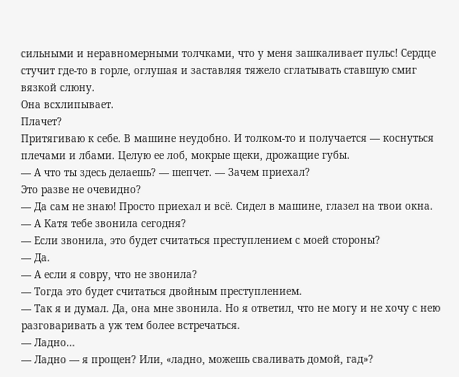сильными и неравномерными толчками, что у меня зашкаливает пульс! Сердце стучит где-то в горле, оглушая и заставляя тяжело сглатывать ставшую смиг вязкой слюну.
Она всхлипывает.
Плачет?
Притягиваю к себе. В машине неудобно. И толком-то и получается — коснуться плечами и лбами. Целую ее лоб, мокрые щеки, дрожащие губы.
— А что ты здесь делаешь? — шепчет. — Зачем приехал?
Это разве не очевидно?
— Да сам не знаю! Просто приехал и всё. Сидел в машине, глазел на твои окна.
— А Катя тебе звонила сегодня?
— Если звонила, это будет считаться преступлением с моей стороны?
— Да.
— А если я совру, что не звонила?
— Тогда это будет считаться двойным преступлением.
— Так я и думал. Да, она мне звонила. Но я ответил, что не могу и не хочу с нею разговаривать а уж тем более встречаться.
— Ладно…
— Ладно — я прощен? Или, «ладно, можешь сваливать домой, гад»?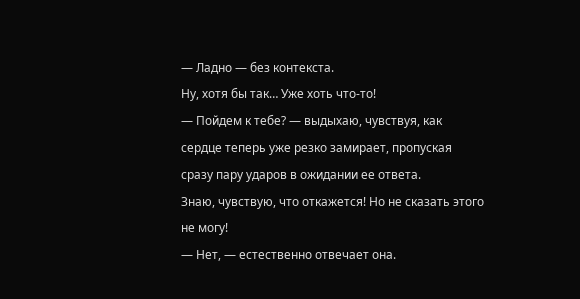— Ладно — без контекста.
Ну, хотя бы так… Уже хоть что-то!
— Пойдем к тебе? — выдыхаю, чувствуя, как сердце теперь уже резко замирает, пропуская сразу пару ударов в ожидании ее ответа.
Знаю, чувствую, что откажется! Но не сказать этого не могу!
— Нет, — естественно отвечает она.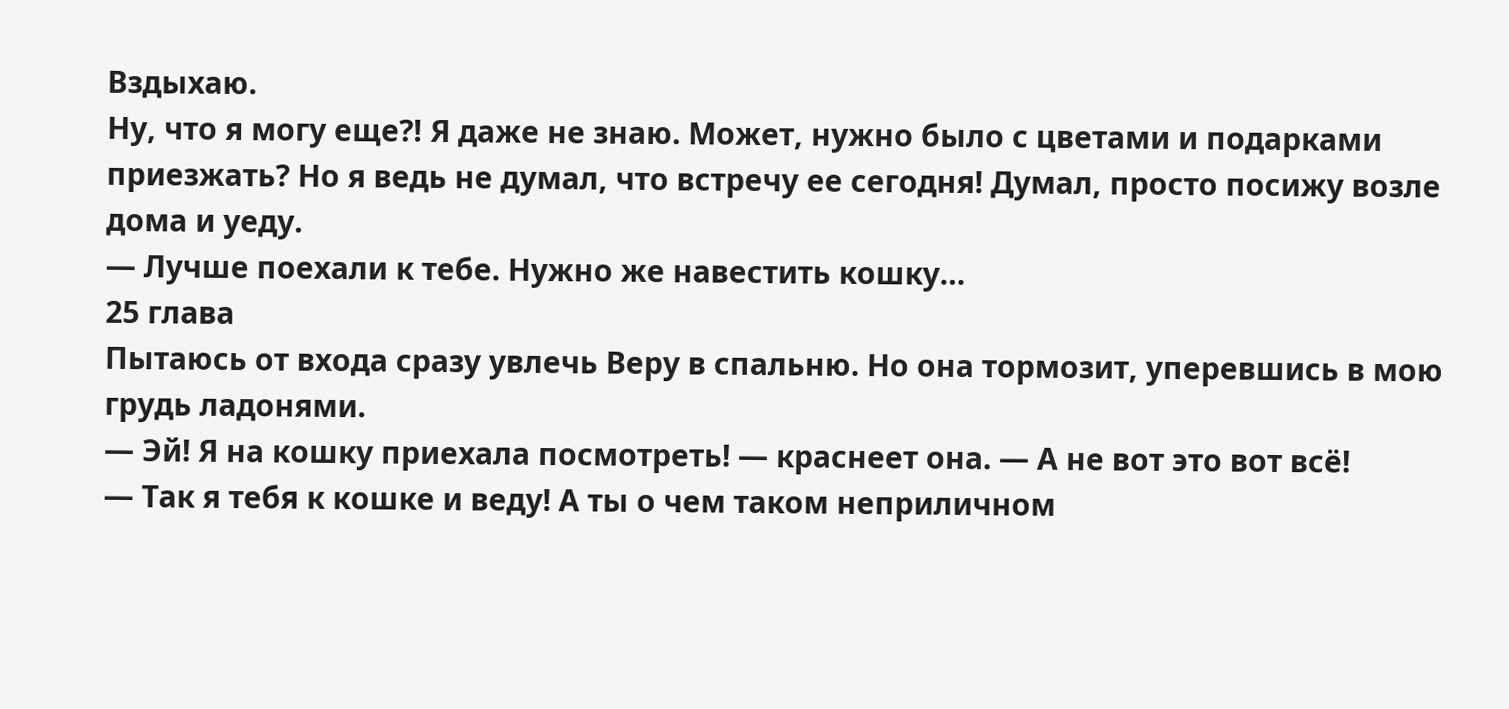Вздыхаю.
Ну, что я могу еще⁈ Я даже не знаю. Может, нужно было с цветами и подарками приезжать? Но я ведь не думал, что встречу ее сегодня! Думал, просто посижу возле дома и уеду.
— Лучше поехали к тебе. Нужно же навестить кошку…
25 глава
Пытаюсь от входа сразу увлечь Веру в спальню. Но она тормозит, уперевшись в мою грудь ладонями.
— Эй! Я на кошку приехала посмотреть! — краснеет она. — А не вот это вот всё!
— Так я тебя к кошке и веду! А ты о чем таком неприличном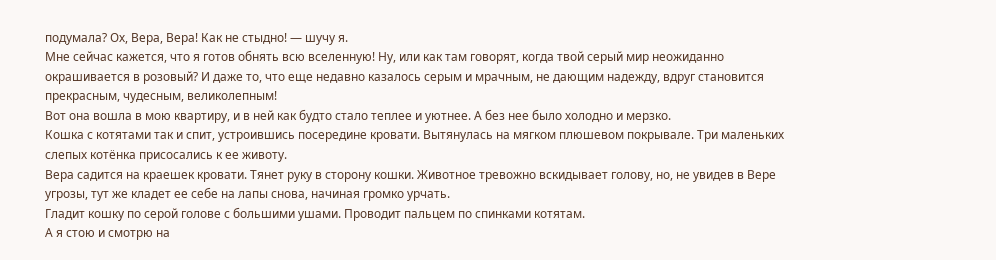подумала? Ох, Вера, Вера! Как не стыдно! — шучу я.
Мне сейчас кажется, что я готов обнять всю вселенную! Ну, или как там говорят, когда твой серый мир неожиданно окрашивается в розовый? И даже то, что еще недавно казалось серым и мрачным, не дающим надежду, вдруг становится прекрасным, чудесным, великолепным!
Вот она вошла в мою квартиру, и в ней как будто стало теплее и уютнее. А без нее было холодно и мерзко.
Кошка с котятами так и спит, устроившись посередине кровати. Вытянулась на мягком плюшевом покрывале. Три маленьких слепых котёнка присосались к ее животу.
Вера садится на краешек кровати. Тянет руку в сторону кошки. Животное тревожно вскидывает голову, но, не увидев в Вере угрозы, тут же кладет ее себе на лапы снова, начиная громко урчать.
Гладит кошку по серой голове с большими ушами. Проводит пальцем по спинками котятам.
А я стою и смотрю на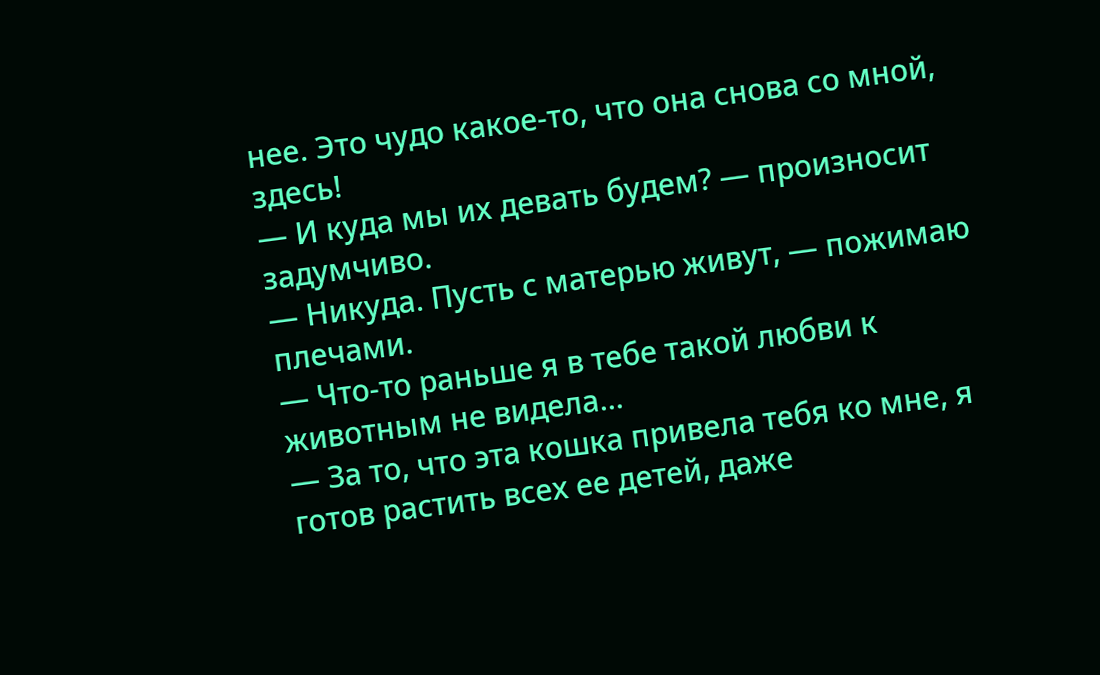нее. Это чудо какое-то, что она снова со мной, здесь!
— И куда мы их девать будем? — произносит задумчиво.
— Никуда. Пусть с матерью живут, — пожимаю плечами.
— Что-то раньше я в тебе такой любви к животным не видела…
— За то, что эта кошка привела тебя ко мне, я готов растить всех ее детей, даже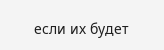если их будет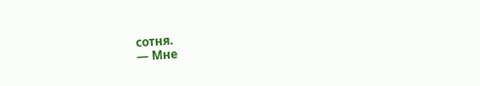сотня.
— Мне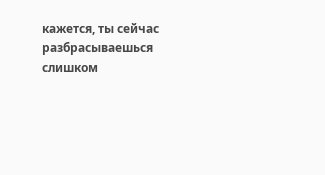кажется, ты сейчас разбрасываешься слишком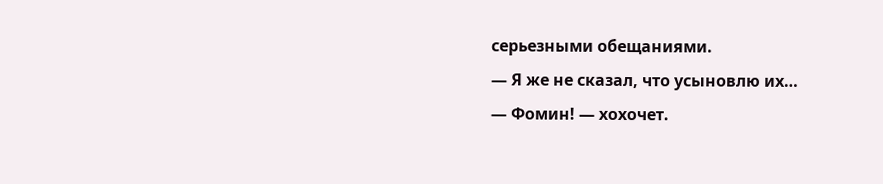серьезными обещаниями.
— Я же не сказал, что усыновлю их…
— Фомин! — хохочет.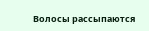Волосы рассыпаются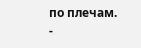по плечам.
-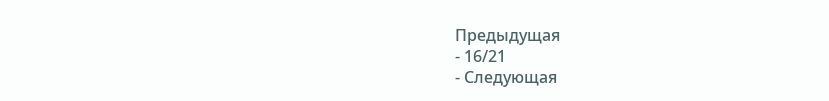Предыдущая
- 16/21
- Следующая